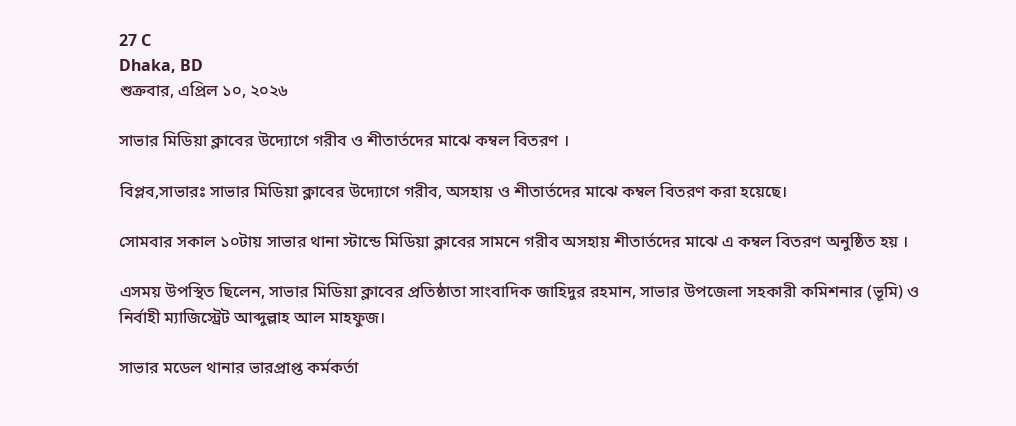27 C
Dhaka, BD
শুক্রবার, এপ্রিল ১০, ২০২৬

সাভার মিডিয়া ক্লাবের উদ্যোগে গরীব ও শীতার্তদের মাঝে কম্বল বিতরণ ।

বিপ্লব,সাভারঃ সাভার মিডিয়া ক্লাবের উদ্যোগে গরীব, অসহায় ও শীতার্তদের মাঝে কম্বল বিতরণ করা হয়েছে।

সোমবার সকাল ১০টায় সাভার থানা স্টান্ডে মিডিয়া ক্লাবের সামনে গরীব অসহায় শীতার্তদের মাঝে এ কম্বল বিতরণ অনুষ্ঠিত হয় ।

এসময় উপস্থিত ছিলেন, সাভার মিডিয়া ক্লাবের প্রতিষ্ঠাতা সাংবাদিক জাহিদুর রহমান, সাভার উপজেলা সহকারী কমিশনার (ভূমি) ও নির্বাহী ম্যাজিস্ট্রেট আব্দুল্লাহ আল মাহফুজ।

সাভার মডেল থানার ভারপ্রাপ্ত কর্মকর্তা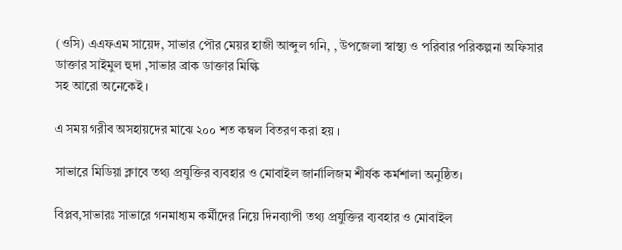(ওসি) এএফএম সায়েদ, সাভার পৌর মেয়র হাজী আব্দুল গনি, , উপজেলা স্বাস্থ্য ও পরিবার পরিকল্পনা অফিসার ডাক্তার সাইমুল হুদা ,সাভার ব্রাক ডাক্তার মিল্কি
সহ আরো অনেকেই ।

এ সময় গরীব অসহায়দের মাঝে ২০০ শত কম্বল বিতরণ করা হয় ।

সাভারে মিডিয়া ক্লাবে তথ্য প্রযুক্তির ব্যবহার ও মোবাইল জার্নালিজম শীর্ষক কর্মশালা অনুষ্ঠিত।

বিপ্লব,সাভারঃ সাভারে গনমাধ্যম কর্মীদের নিয়ে দিনব্যাপী তথ্য প্রযুক্তির ব্যবহার ও মোবাইল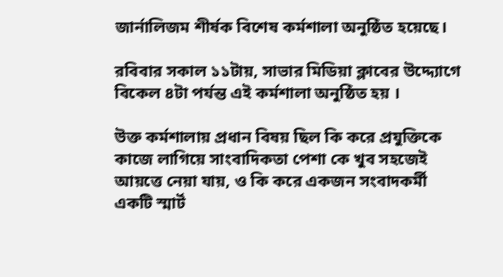জার্নালিজম শীর্ষক বিশেষ কর্মশালা অনুষ্ঠিত হয়েছে।

রবিবার সকাল ১১টায়, সাভার মিডিয়া ক্লাবের উদ্দ্যোগে বিকেল ৪টা পর্যন্ত এই কর্মশালা অনুষ্ঠিত হয় ।

উক্ত কর্মশালায় প্রধান বিষয় ছিল কি করে প্রযুক্তিকে কাজে লাগিয়ে সাংবাদিকতা পেশা কে খুব সহজেই আয়ত্তে নেয়া যায়, ও কি করে একজন সংবাদকর্মী একটি স্মার্ট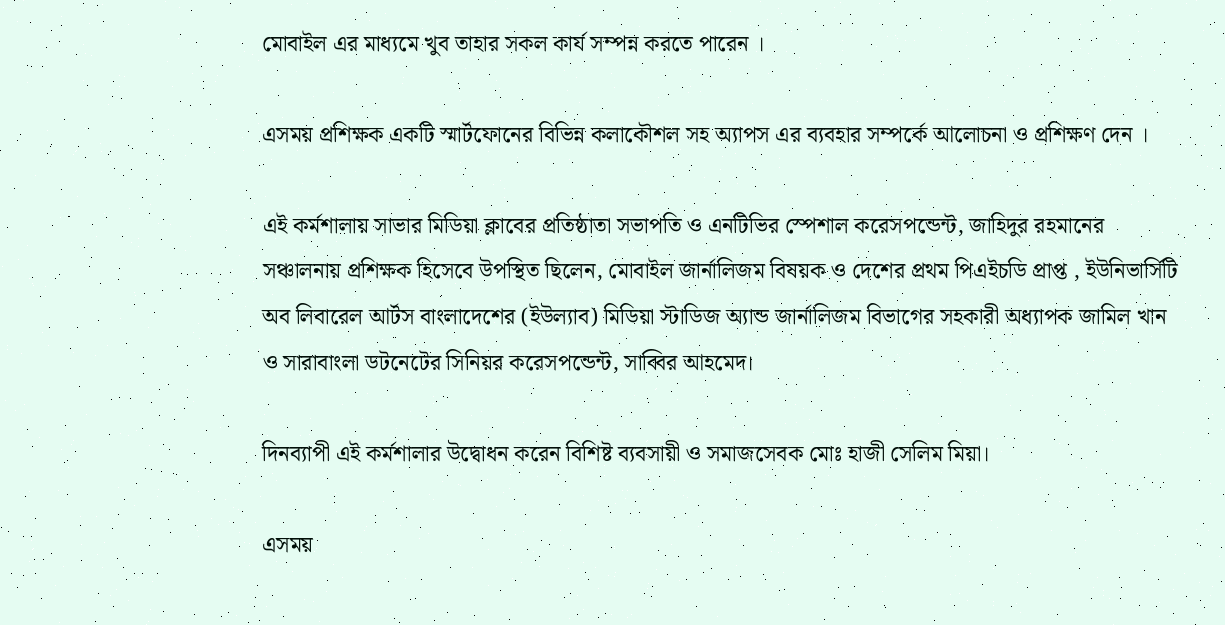মোবাইল এর মাধ্যমে খুব তাহার সকল কার্য সম্পন্ন করতে পারেন ।

এসময় প্রশিক্ষক একটি স্মার্টফোনের বিভিন্ন কলাকৌশল সহ অ্যাপস এর ব্যবহার সম্পর্কে আলোচনা ও প্রশিক্ষণ দেন ।

এই কর্মশালায় সাভার মিডিয়া ক্লাবের প্রতিষ্ঠাতা সভাপতি ও এনটিভির স্পেশাল করেসপন্ডেন্ট, জাহিদুর রহমানের সঞ্চালনায় প্রশিক্ষক হিসেবে উপস্থিত ছিলেন, মোবাইল জার্নালিজম বিষয়ক ও দেশের প্রথম পিএইচডি প্রাপ্ত , ইউনিভার্সিটি অব লিবারেল আর্টস বাংলাদেশের (ইউল্যাব) মিডিয়া স্টাডিজ অ্যান্ড জার্নালিজম বিভাগের সহকারী অধ্যাপক জামিল খান ও সারাবাংলা ডটনেটের সিনিয়র করেসপন্ডেন্ট, সাব্বির আহমেদ।

দিনব্যাপী এই কর্মশালার উদ্বোধন করেন বিশিষ্ট ব্যবসায়ী ও সমাজসেবক মোঃ হাজী সেলিম মিয়া।

এসময়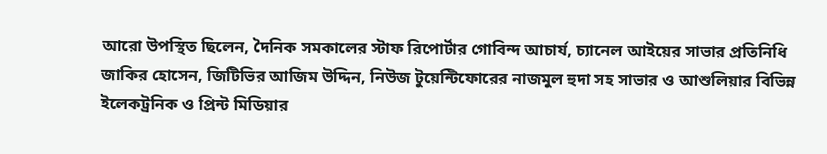আরো উপস্থিত ছিলেন, দৈনিক সমকালের স্টাফ রিপোর্টার গোবিন্দ আচার্য, চ্যানেল আইয়ের সাভার প্রতিনিধি জাকির হোসেন, জিটিভির আজিম উদ্দিন, নিউজ টুয়েন্টিফোরের নাজমুল হুদা সহ সাভার ও আশুলিয়ার বিভিন্ন ইলেকট্রনিক ও প্রিন্ট মিডিয়ার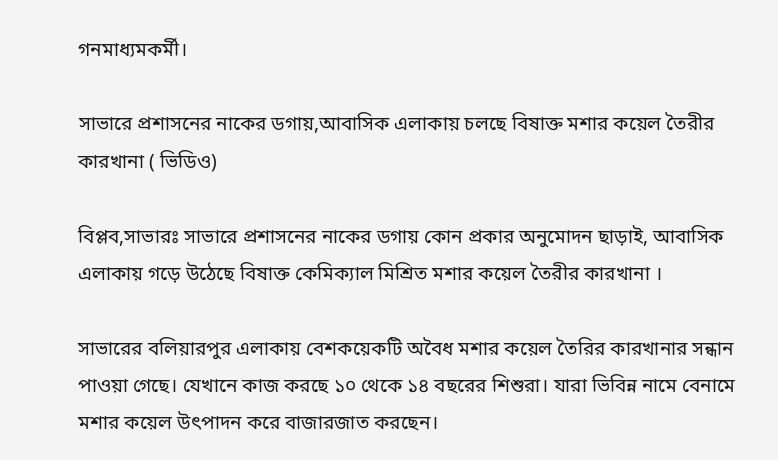গনমাধ্যমকর্মী।

সাভারে প্রশাসনের নাকের ডগায়,আবাসিক এলাকায় চলছে বিষাক্ত মশার কয়েল তৈরীর কারখানা ( ভিডিও)

বিপ্লব,সাভারঃ সাভারে প্রশাসনের নাকের ডগায় কোন প্রকার অনুমোদন ছাড়াই, আবাসিক এলাকায় গড়ে উঠেছে বিষাক্ত কেমিক্যাল মিশ্রিত মশার কয়েল তৈরীর কারখানা ।

সাভারের বলিয়ারপুর এলাকায় বেশকয়েকটি অবৈধ মশার কয়েল তৈরির কারখানার সন্ধান পাওয়া গেছে। যেখানে কাজ করছে ১০ থেকে ১৪ বছরের শিশুরা। যারা ভিবিন্ন নামে বেনামে মশার কয়েল উৎপাদন করে বাজারজাত করছেন।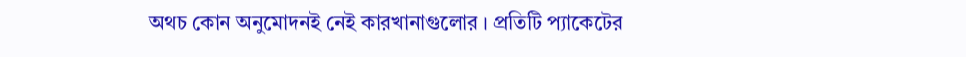অথচ কোন অনুমোদনই নেই কারখানাগুলোর । প্রতিটি প্যাকেটের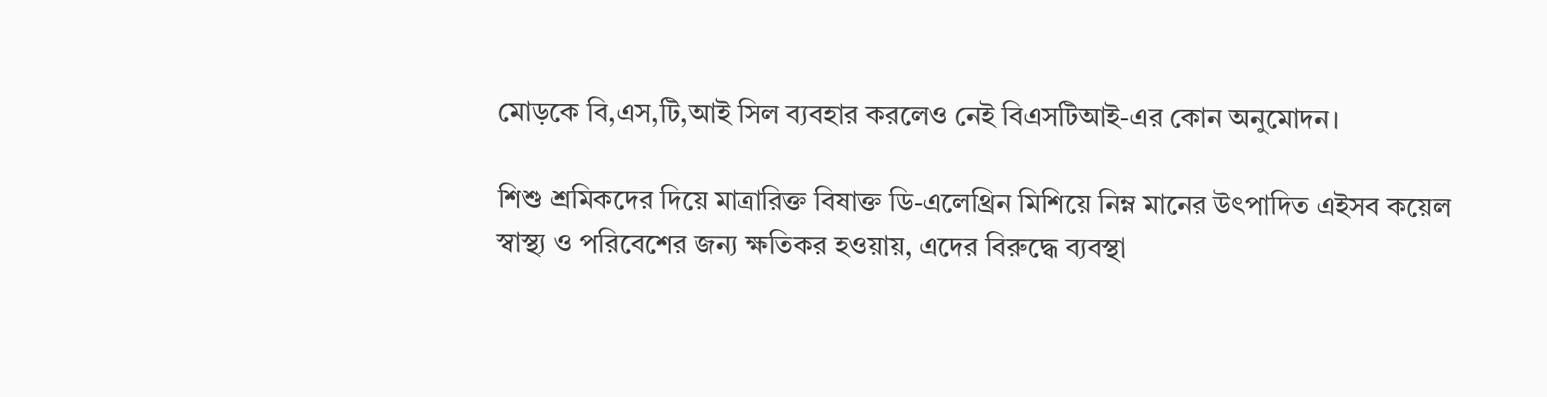মোড়কে বি,এস,টি,আই সিল ব্যবহার করলেও নেই বিএসটিআই-এর কোন অনুমোদন।

শিশু শ্রমিকদের দিয়ে মাত্রারিক্ত বিষাক্ত ডি-এলেথ্রিন মিশিয়ে নিম্ন মানের উৎপাদিত এইসব কয়েল স্বাস্থ্য ও পরিবেশের জন্য ক্ষতিকর হওয়ায়, এদের বিরুদ্ধে ব্যবস্থা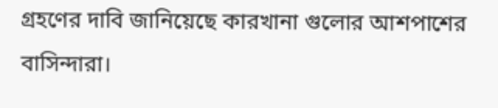গ্রহণের দাবি জানিয়েছে কারখানা গুলোর আশপাশের বাসিন্দারা।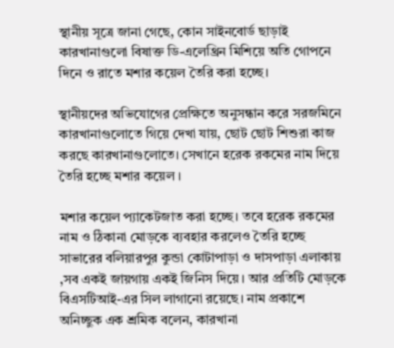স্থানীয় সূত্রে জানা গেছে, কোন সাইনবোর্ড ছাড়াই কারখানাগুলো বিষাক্ত ডি-এলেথ্রিন মিশিয়ে অতি গোপনে দিনে ও রাতে মশার কয়েল তৈরি করা হচ্ছে।

স্থানীয়দের অভিযোগের প্রেক্ষিতে অনুসন্ধান করে সরজমিনে কারখানাগুলোতে গিয়ে দেখা যায়, ছোট ছোট শিশুরা কাজ করছে কারখানাগুলোতে। সেখানে হরেক রকমের নাম দিয়ে তৈরি হচ্ছে মশার কয়েল ।

মশার কয়েল প্যাকেটজাত করা হচ্ছে। তবে হরেক রকমের নাম ও ঠিকানা মোড়কে ব্যবহার করলেও তৈরি হচ্ছে সাভারের বলিয়ারপুর কুন্ডা কোটাপাড়া ও দাসপাড়া এলাকায় ,সব একই জায়গায় একই জিনিস দিয়ে। আর প্রতিটি মোড়কে বিএসটিআই-এর সিল লাগানো রয়েছে। নাম প্রকাশে অনিচ্ছুক এক শ্রমিক বলেন, কারখানা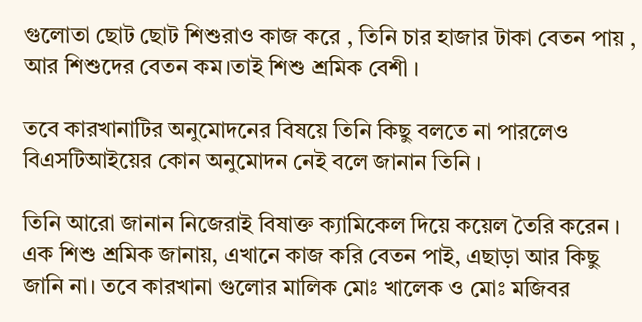গুলোতা ছোট ছোট শিশুরাও কাজ করে , তিনি চার হাজার টাকা বেতন পায় , আর শিশুদের বেতন কম।তাই শিশু শ্রমিক বেশী ।

তবে কারখানাটির অনুমোদনের বিষয়ে তিনি কিছু বলতে না পারলেও বিএসটিআইয়ের কোন অনুমোদন নেই বলে জানান তিনি ।

তিনি আরো জানান নিজেরাই বিষাক্ত ক্যামিকেল দিয়ে কয়েল তৈরি করেন । এক শিশু শ্রমিক জানায়, এখানে কাজ করি বেতন পাই, এছাড়া আর কিছু জানি না। তবে কারখানা গুলোর মালিক মোঃ খালেক ও মোঃ মজিবর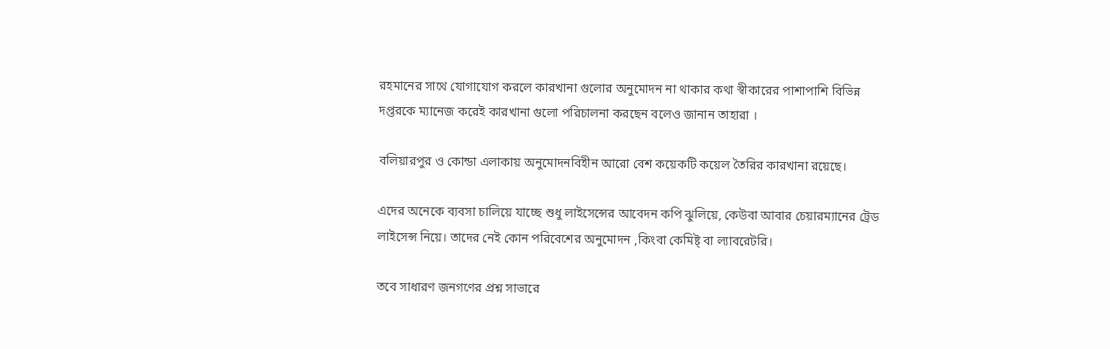রহমানের সাথে যোগাযোগ করলে কারখানা গুলোর অনুমোদন না থাকার কথা স্বীকারের পাশাপাশি বিভিন্ন দপ্তরকে ম্যানেজ করেই কারখানা গুলো পরিচালনা করছেন বলেও জানান তাহারা ।

বলিয়ারপুর ও কোন্ডা এলাকায় অনুমোদনবিহীন আরো বেশ কয়েকটি কয়েল তৈরির কারখানা রয়েছে।

এদের অনেকে ব্যবসা চালিয়ে যাচ্ছে শুধু লাইসেন্সের আবেদন কপি ঝুলিয়ে, কেউবা আবার চেয়ারম্যানের ট্রেড লাইসেন্স নিয়ে। তাদের নেই কোন পরিবেশের অনুমোদন ,কিংবা কেমিষ্ট্ বা ল্যাবরেটরি।

তবে সাধারণ জনগণের প্রশ্ন সাভারে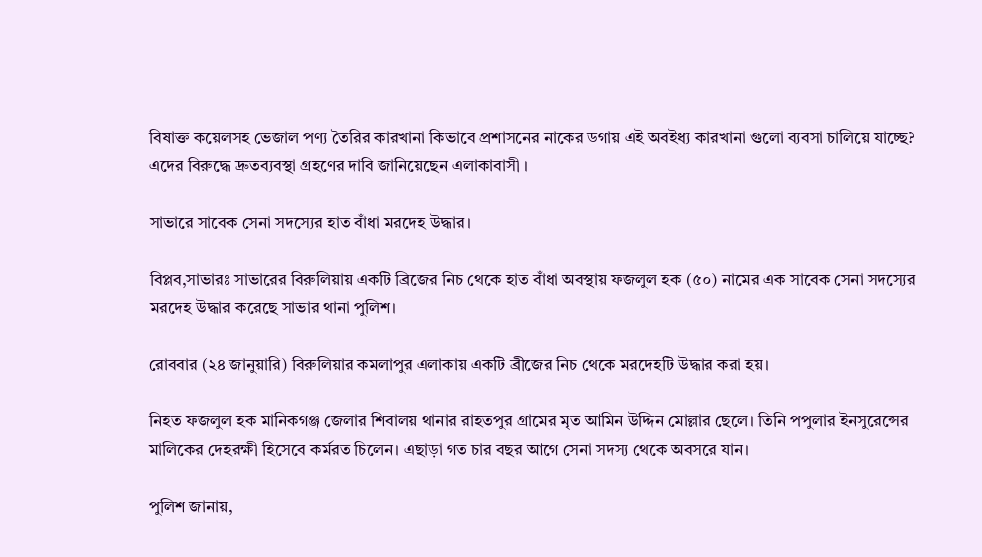বিষাক্ত কয়েলসহ ভেজাল পণ্য তৈরির কারখানা কিভাবে প্রশাসনের নাকের ডগায় এই অবইধ্য কারখানা গুলো ব্যবসা চালিয়ে যাচ্ছে? এদের বিরুদ্ধে দ্রুতব্যবস্থা গ্রহণের দাবি জানিয়েছেন এলাকাবাসী ।

সাভারে সাবেক সেনা সদস্যের হাত বাঁধা মরদেহ উদ্ধার।

বিপ্লব,সাভারঃ সাভারের বিরুলিয়ায় একটি ব্রিজের নিচ থেকে হাত বাঁধা অবস্থায় ফজলুল হক (৫০) নামের এক সাবেক সেনা সদস্যের মরদেহ উদ্ধার করেছে সাভার থানা পুলিশ।

রোববার (২৪ জানুয়ারি) বিরুলিয়ার কমলাপুর এলাকায় একটি ব্রীজের নিচ থেকে মরদেহটি উদ্ধার করা হয়।

নিহত ফজলুল হক মানিকগঞ্জ জেলার শিবালয় থানার রাহতপুর গ্রামের মৃত আমিন উদ্দিন মোল্লার ছেলে। তিনি পপুলার ইনসুরেন্সের মালিকের দেহরক্ষী হিসেবে কর্মরত চিলেন। এছাড়া গত চার বছর আগে সেনা সদস্য থেকে অবসরে যান।

পুলিশ জানায়,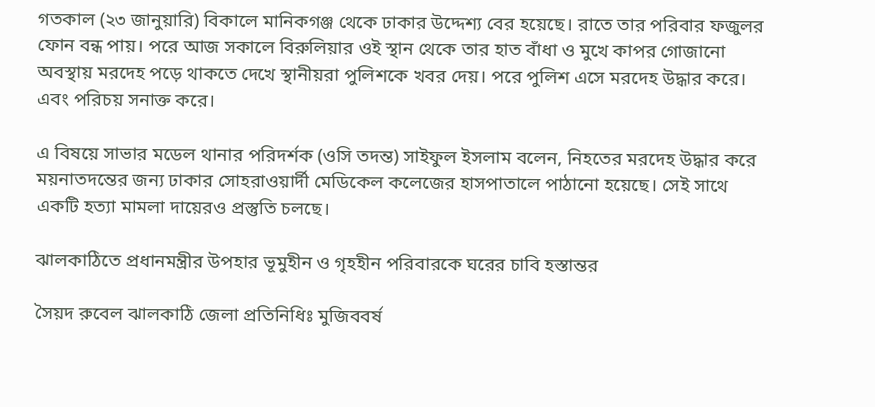গতকাল (২৩ জানুয়ারি) বিকালে মানিকগঞ্জ থেকে ঢাকার উদ্দেশ্য বের হয়েছে। রাতে তার পরিবার ফজুলর ফোন বন্ধ পায়। পরে আজ সকালে বিরুলিয়ার ওই স্থান থেকে তার হাত বাঁধা ও মুখে কাপর গোজানো অবস্থায় মরদেহ পড়ে থাকতে দেখে স্থানীয়রা পুলিশকে খবর দেয়। পরে পুলিশ এসে মরদেহ উদ্ধার করে। এবং পরিচয় সনাক্ত করে।

এ বিষয়ে সাভার মডেল থানার পরিদর্শক (ওসি তদন্ত) সাইফুল ইসলাম বলেন, নিহতের মরদেহ উদ্ধার করে ময়নাতদন্তের জন্য ঢাকার সোহরাওয়ার্দী মেডিকেল কলেজের হাসপাতালে পাঠানো হয়েছে। সেই সাথে একটি হত্যা মামলা দায়েরও প্রস্তুতি চলছে।

ঝালকাঠিতে প্রধানমন্ত্রীর উপহার ভূমুহীন ও গৃহহীন পরিবারকে ঘরের চাবি হস্তান্তর

সৈয়দ রুবেল ঝালকাঠি জেলা প্রতিনিধিঃ মুজিববর্ষ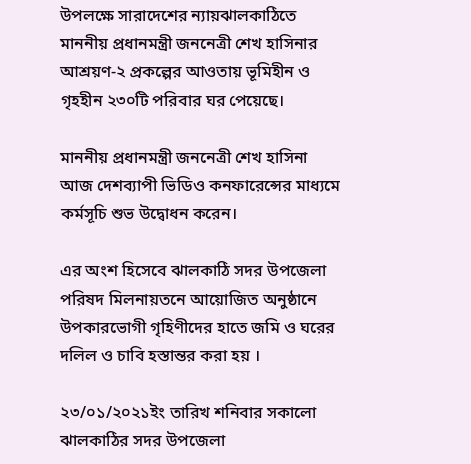উপলক্ষে সারাদেশের ন্যায়ঝালকাঠিতে মাননীয় প্রধানমন্ত্রী জননেত্রী শেখ হাসিনার আশ্রয়ণ-২ প্রকল্পের আওতায় ভূমিহীন ও গৃহহীন ২৩০টি পরিবার ঘর পেয়েছে।

মাননীয় প্রধানমন্ত্রী জননেত্রী শেখ হাসিনা আজ দেশব্যাপী ভিডিও কনফারেন্সের মাধ্যমে কর্মসূচি শুভ উদ্বোধন করেন।

এর অংশ হিসেবে ঝালকাঠি সদর উপজেলা পরিষদ মিলনায়তনে আয়োজিত অনুষ্ঠানে উপকারভোগী গৃহিণীদের হাতে জমি ও ঘরের দলিল ও চাবি হস্তান্তর করা হয় ।

২৩/০১/২০২১ইং তারিখ শনিবার সকালো ঝালকাঠির সদর উপজেলা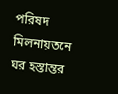পরিষদ মিলনায়তনে ঘর হস্তান্তর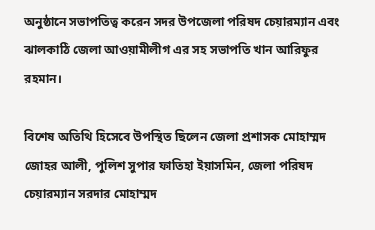অনুষ্ঠানে সভাপতিত্ব করেন সদর উপজেলা পরিষদ চেয়ারম্যান এবং ঝালকাঠি জেলা আওয়ামীলীগ এর সহ সভাপতি খান আরিফুর রহমান।

বিশেষ অতিথি হিসেবে উপস্থিত ছিলেন জেলা প্রশাসক মোহাম্মদ জোহর আলী, পুলিশ সুপার ফাতিহা ইয়াসমিন, জেলা পরিষদ চেয়ারম্যান সরদার মোহাম্মদ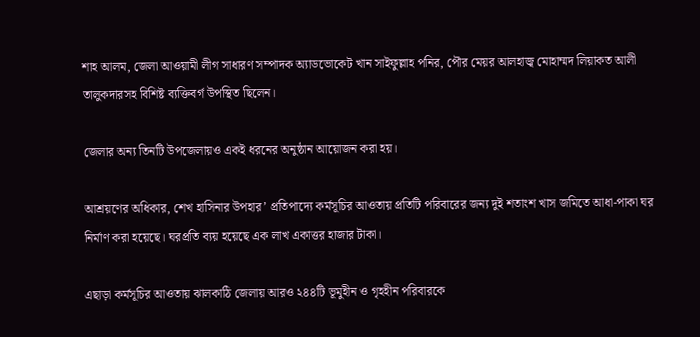শাহ আলম, জেলা আওয়ামী লীগ সাধারণ সম্পাদক অ্যাডভোকেট খান সাইফুল্লাহ পনির, পৌর মেয়র আলহাজ্ব মোহাম্মদ লিয়াকত আলী তালুকদারসহ বিশিষ্ট ব্যক্তিবর্গ উপস্থিত ছিলেন।

জেলার অন্য তিনটি উপজেলায়ও একই ধরনের অনুষ্ঠান আয়োজন করা হয়।

আশ্রয়ণের অধিকার, শেখ হাসিনার উপহার’ প্রতিপাদ্যে কর্মসূচির আওতায় প্রতিটি পরিবারের জন্য দুই শতাংশ খাস জমিতে আধা-পাকা ঘর নির্মাণ করা হয়েছে। ঘরপ্রতি ব্যয় হয়েছে এক লাখ একাত্তর হাজার টাকা।

এছাড়া কর্মসূচির আওতায় ঝালকাঠি জেলায় আরও ২৪৪টি ভূমুহীন ও গৃহহীন পরিবারকে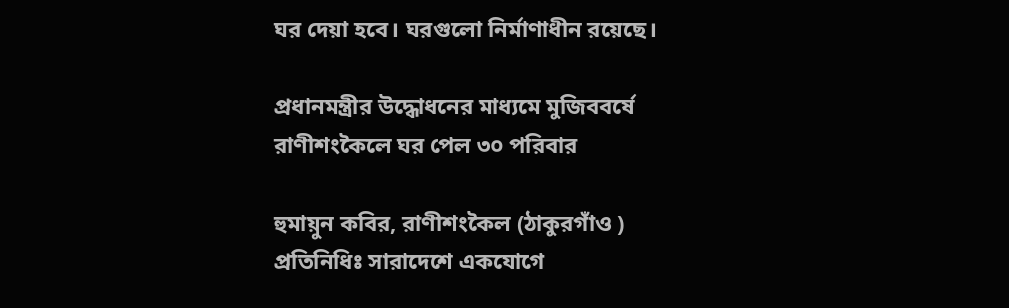ঘর দেয়া হবে। ঘরগুলো নির্মাণাধীন রয়েছে।

প্রধানমন্ত্রীর উদ্ধোধনের মাধ্যমে মুজিববর্ষে রাণীশংকৈলে ঘর পেল ৩০ পরিবার

হুমায়ুন কবির, রাণীশংকৈল (ঠাকুরগাঁও ) প্রতিনিধিঃ সারাদেশে একযোগে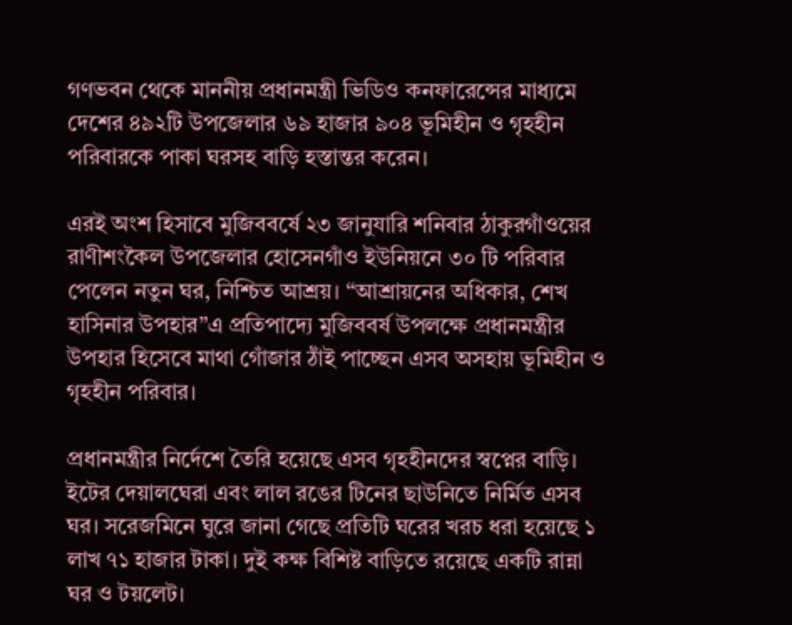গণভবন থেকে মাননীয় প্রধানমন্ত্রী ভিডিও কনফারেন্সের মাধ্যমে দেশের ৪৯২টি উপজেলার ৬৯ হাজার ৯০৪ ভূমিহীন ও গৃহহীন পরিবারকে পাকা ঘরসহ বাড়ি হস্তান্তর করেন।

এরই অংশ হিসাবে মুজিববর্ষে ২৩ জানুযারি শনিবার ঠাকুরগাঁওয়ের রাণীশংকৈল উপজেলার হোসেনগাঁও ইউনিয়নে ৩০ টি পরিবার পেলেন নতুন ঘর, নিশ্চিত আশ্রয়। “আশ্রায়নের অধিকার, শেখ হাসিনার উপহার”এ প্রতিপাদ্যে মুজিববর্ষ উপলক্ষে প্রধানমন্ত্রীর উপহার হিসেবে মাথা গোঁজার ঠাঁই পাচ্ছেন এসব অসহায় ভূমিহীন ও গৃহহীন পরিবার।

প্রধানমন্ত্রীর নির্দেশে তৈরি হয়েছে এসব গৃহহীনদের স্বপ্নের বাড়ি। ইটের দেয়ালঘেরা এবং লাল রঙের টিনের ছাউনিতে নির্মিত এসব ঘর। সরেজমিনে ঘুরে জানা গেছে প্রতিটি ঘরের খরচ ধরা হয়েছে ১ লাখ ৭১ হাজার টাকা। দুই কক্ষ বিশিষ্ট বাড়িতে রয়েছে একটি রান্না ঘর ও টয়লেট।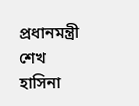প্রধানমন্ত্রী শেখ হাসিনা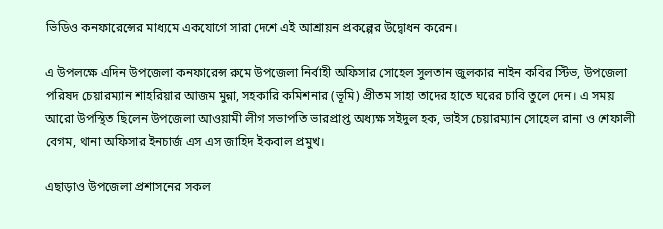ভিডিও কনফারেন্সের মাধ্যমে একযোগে সারা দেশে এই আশ্রায়ন প্রকল্পের উদ্বোধন করেন।

এ উপলক্ষে এদিন উপজেলা কনফারেন্স রুমে উপজেলা নির্বাহী অফিসার সোহেল সুলতান জুলকার নাইন কবির স্টিভ, উপজেলা পরিষদ চেয়ারম্যান শাহরিয়ার আজম মুন্না, সহকারি কমিশনার (ভূমি) প্রীতম সাহা তাদের হাতে ঘরের চাবি তুলে দেন। এ সময় আরো উপস্থিত ছিলেন উপজেলা আওয়ামী লীগ সভাপতি ভারপ্রাপ্ত অধ্যক্ষ সইদুল হক, ভাইস চেয়ারম্যান সোহেল রানা ও শেফালী বেগম, থানা অফিসার ইনচার্জ এস এস জাহিদ ইকবাল প্রমুখ।

এছাড়াও উপজেলা প্রশাসনের সকল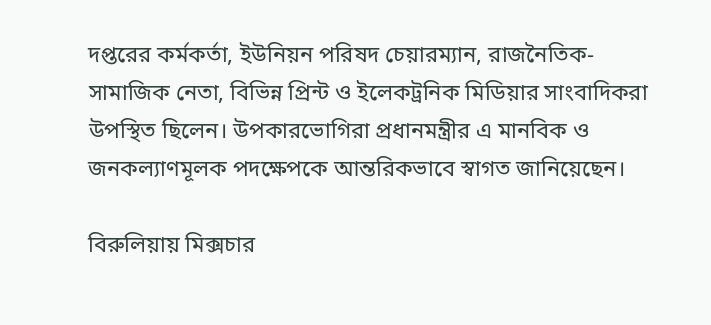দপ্তরের কর্মকর্তা, ইউনিয়ন পরিষদ চেয়ারম্যান, রাজনৈতিক-সামাজিক নেতা, বিভিন্ন প্রিন্ট ও ইলেকট্রনিক মিডিয়ার সাংবাদিকরা উপস্থিত ছিলেন। উপকারভোগিরা প্রধানমন্ত্রীর এ মানবিক ও জনকল্যাণমূলক পদক্ষেপকে আন্তরিকভাবে স্বাগত জানিয়েছেন।

বিরুলিয়ায় মিক্সচার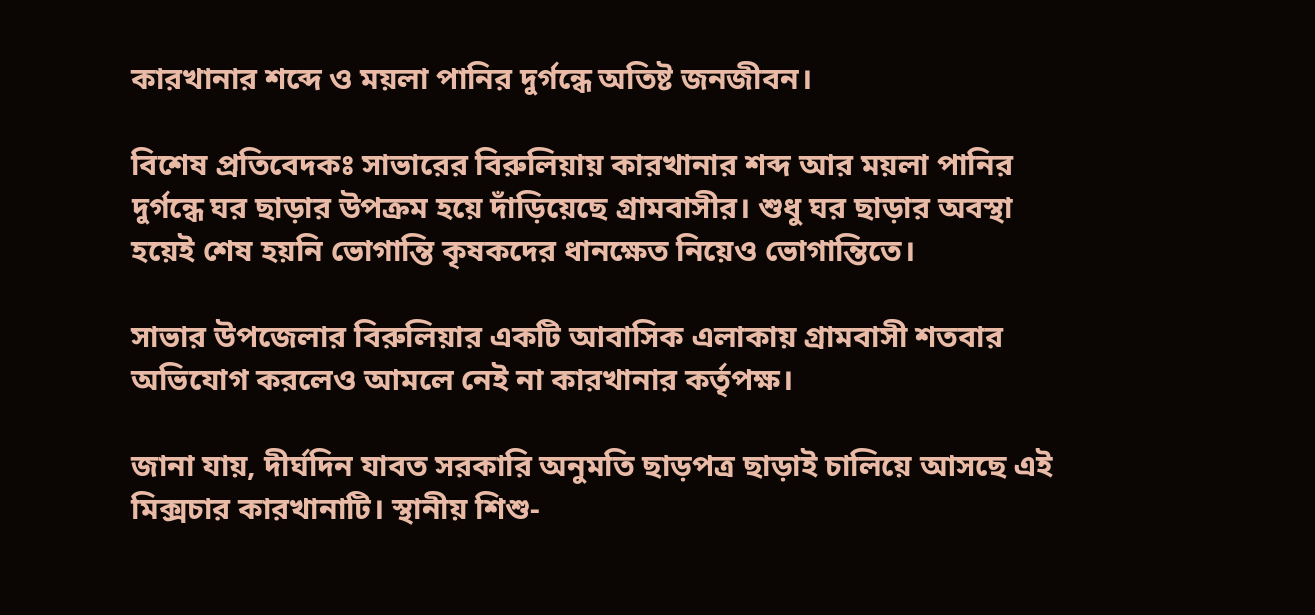কারখানার শব্দে ও ময়লা পানির দুর্গন্ধে অতিষ্ট জনজীবন।

বিশেষ প্রতিবেদকঃ সাভারের বিরুলিয়ায় কারখানার শব্দ আর ময়লা পানির দুর্গন্ধে ঘর ছাড়ার উপক্রম হয়ে দাঁড়িয়েছে গ্রামবাসীর। শুধু ঘর ছাড়ার অবস্থা হয়েই শেষ হয়নি ভোগান্তি কৃষকদের ধানক্ষেত নিয়েও ভোগান্তিতে।

সাভার উপজেলার বিরুলিয়ার একটি আবাসিক এলাকায় গ্রামবাসী শতবার অভিযোগ করলেও আমলে নেই না কারখানার কর্তৃপক্ষ।

জানা যায়, দীর্ঘদিন যাবত সরকারি অনুমতি ছাড়পত্র ছাড়াই চালিয়ে আসছে এই মিক্সচার কারখানাটি। স্থানীয় শিশু-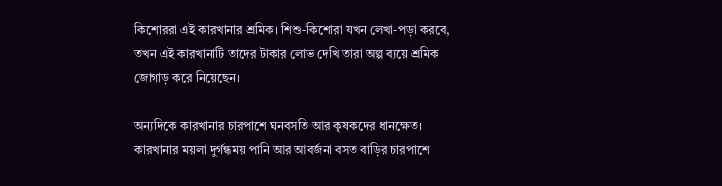কিশোররা এই কারখানার শ্রমিক। শিশু-কিশোরা যখন লেখা-পড়া করবে, তখন এই কারখানাটি তাদের টাকার লোভ দেখি তারা অল্প ব্যয়ে শ্রমিক জোগাড় করে নিয়েছেন।

অন্যদিকে কারখানার চারপাশে ঘনবসতি আর কৃষকদের ধানক্ষেত। কারখানার ময়লা দুর্গন্ধময় পানি আর আবর্জনা বসত বাড়ির চারপাশে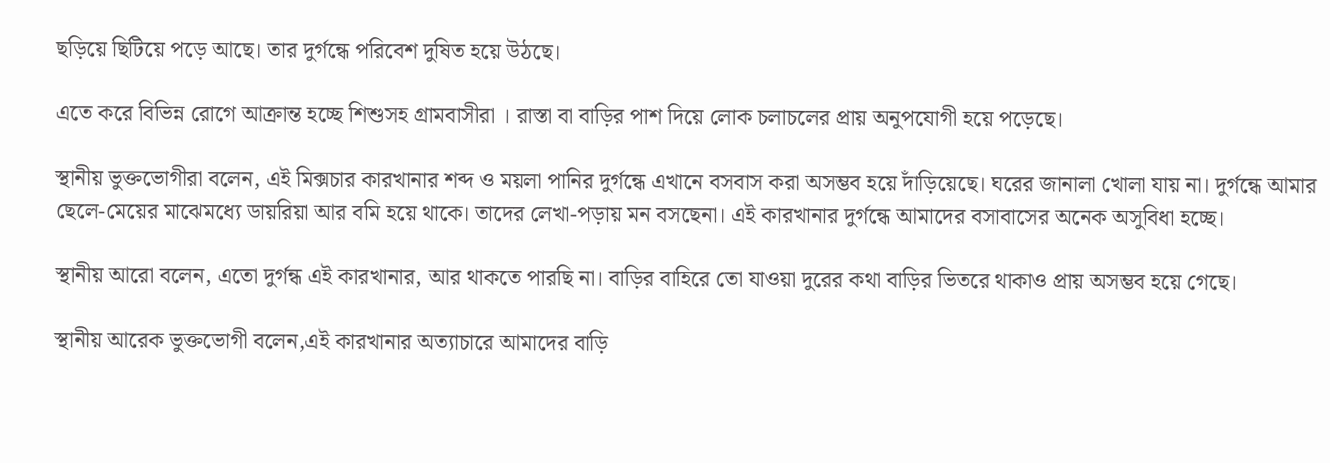ছড়িয়ে ছিটিয়ে পড়ে আছে। তার দুর্গন্ধে পরিবেশ দুষিত হয়ে উঠছে।

এতে করে বিভিন্ন রোগে আক্রান্ত হচ্ছে শিশুসহ গ্রামবাসীরা । রাস্তা বা বাড়ির পাশ দিয়ে লোক চলাচলের প্রায় অনুপযোগী হয়ে পড়েছে।

স্থানীয় ভুক্তভোগীরা বলেন, এই মিক্সচার কারখানার শব্দ ও ময়লা পানির দুর্গন্ধে এখানে বসবাস করা অসম্ভব হয়ে দাঁড়িয়েছে। ঘরের জানালা খোলা যায় না। দুর্গন্ধে আমার ছেলে-মেয়ের মাঝেমধ্যে ডায়রিয়া আর বমি হয়ে থাকে। তাদের লেখা-পড়ায় মন বসছেনা। এই কারখানার দুর্গন্ধে আমাদের বসাবাসের অনেক অসুবিধা হচ্ছে।

স্থানীয় আরো বলেন, এতো দুর্গন্ধ এই কারখানার, আর থাকতে পারছি না। বাড়ির বাহিরে তো যাওয়া দুরের কথা বাড়ির ভিতরে থাকাও প্রায় অসম্ভব হয়ে গেছে।

স্থানীয় আরেক ভুক্তভোগী বলেন,এই কারখানার অত্যাচারে আমাদের বাড়ি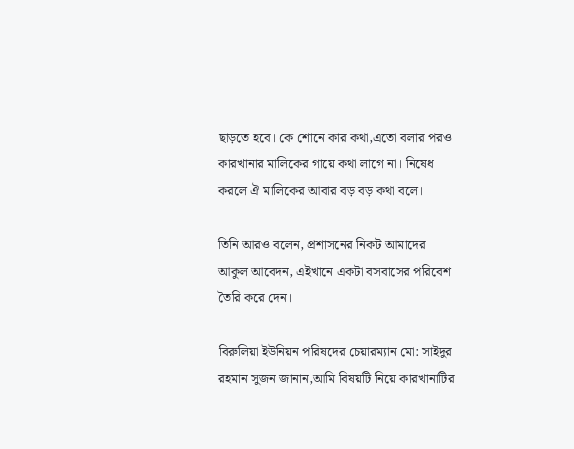ছাড়তে হবে। কে শোনে কার কথা,এতো বলার পরও কারখানার মালিকের গায়ে কথা লাগে না। নিষেধ করলে ঐ মালিকের আবার বড় বড় কথা বলে।

তিনি আরও বলেন, প্রশাসনের নিকট আমাদের আকুল আবেদন, এইখানে একটা বসবাসের পরিবেশ তৈরি করে দেন।

বিরুলিয়া ইউনিয়ন পরিষদের চেয়ারম্যান মো: সাইদুর রহমান সুজন জানান,আমি বিষয়টি নিয়ে কারখানাটির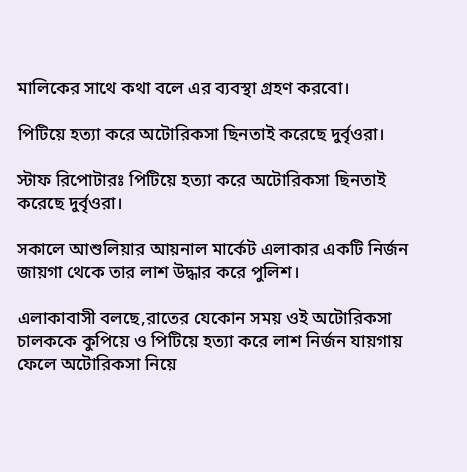মালিকের সাথে কথা বলে এর ব্যবস্থা গ্রহণ করবো।

পিটিয়ে হত্যা করে অটোরিকসা ছিনতাই করেছে দুর্বৃওরা।

স্টাফ রিপোটারঃ পিটিয়ে হত্যা করে অটোরিকসা ছিনতাই করেছে দুর্বৃওরা।

সকালে আশুলিয়ার আয়নাল মার্কেট এলাকার একটি নির্জন জায়গা থেকে তার লাশ উদ্ধার করে পুলিশ।

এলাকাবাসী বলছে,রাতের যেকোন সময় ওই অটোরিকসা চালককে কুপিয়ে ও পিটিয়ে হত্যা করে লাশ নির্জন যায়গায় ফেলে অটোরিকসা নিয়ে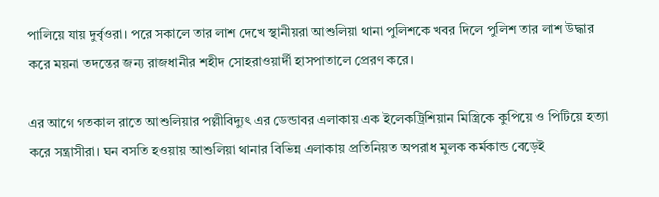পালিয়ে যায় দুর্বৃওরা। পরে সকালে তার লাশ দেখে স্থানীয়রা আশুলিয়া থানা পুলিশকে খবর দিলে পুলিশ তার লাশ উদ্ধার করে ময়না তদন্তের জন্য রাজধানীর শহীদ সোহরাওয়ার্দী হাসপাতালে প্রেরণ করে।

এর আগে গতকাল রাতে আশুলিয়ার পল্লীবিদ্যুৎ এর ডেন্ডাবর এলাকায় এক ইলেকট্রিশিয়ান মিস্ত্রিকে কুপিয়ে ও পিটিয়ে হত্যা করে সন্ত্রাসীরা। ঘন বসতি হওয়ায় আশুলিয়া থানার বিভিন্ন এলাকায় প্রতিনিয়ত অপরাধ মুলক কর্মকান্ড বেড়েই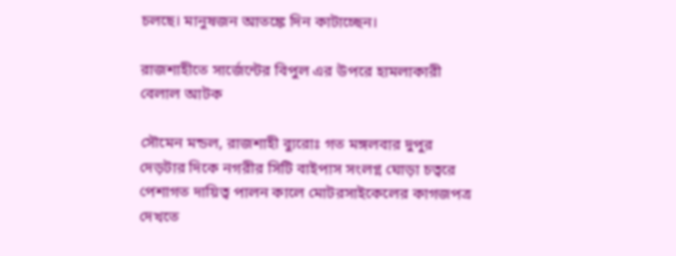চলছে। মানুষজন আতঙ্কে দিন কাটাচ্ছেন।

রাজশাহীতে সার্জেন্টের বিপুল এর উপরে হামলাকারী বেলাল আটক

সৌমেন মন্ডল, রাজশাহী ব্যুরোঃ গত মঙ্গলবার দুপুর দেড়টার দিকে নগরীর সিটি বাইপাস সংলগ্ন ঘোড়া চত্বরে পেশাগত দায়িত্ব পালন কালে মোটরসাইকেলের কাগজপত্র দেখতে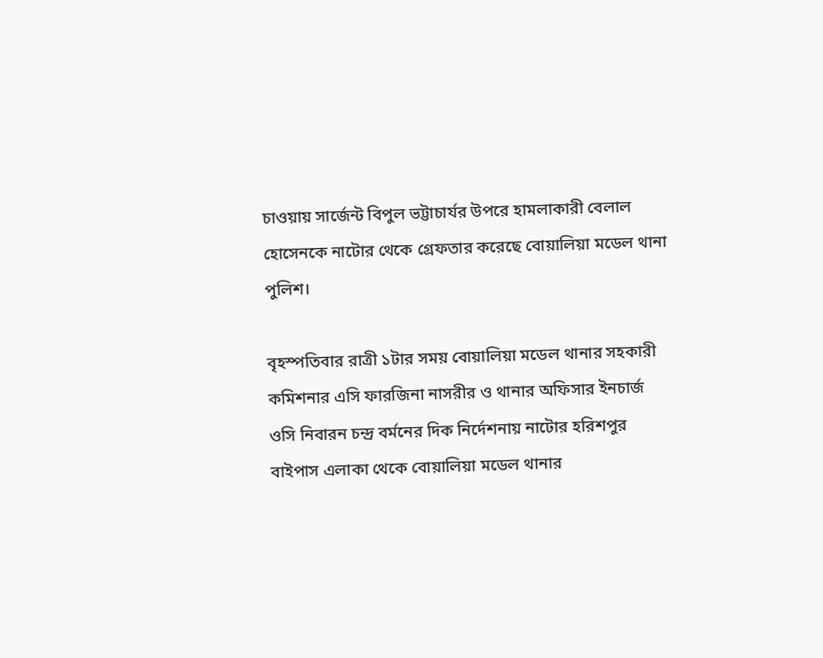চাওয়ায় সার্জেন্ট বিপুল ভট্টাচার্যর উপরে হামলাকারী বেলাল হোসেনকে নাটোর থেকে গ্রেফতার করেছে বোয়ালিয়া মডেল থানা পুলিশ।

বৃহস্পতিবার রাত্রী ১টার সময় বোয়ালিয়া মডেল থানার সহকারী কমিশনার এসি ফারজিনা নাসরীর ও থানার অফিসার ইনচার্জ ওসি নিবারন চন্দ্র বর্মনের দিক নির্দেশনায় নাটোর হরিশপুর বাইপাস এলাকা থেকে বোয়ালিয়া মডেল থানার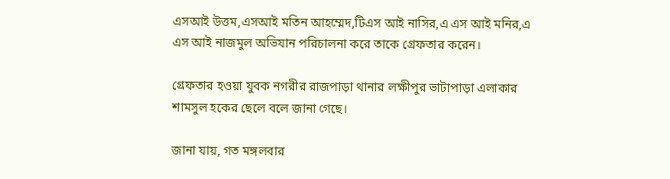এসআই উত্তম,এসআই মতিন আহম্মেদ,টিএস আই নাসির,এ এস আই মনির,এ এস আই নাজমুল অভিযান পরিচালনা করে তাকে গ্রেফতার করেন।

গ্রেফতার হওয়া যুবক নগরীর রাজপাড়া থানার লক্ষীপুর ভাটাপাড়া এলাকার শামসুল হকের ছেলে বলে জানা গেছে।

জানা যায়, গত মঙ্গলবার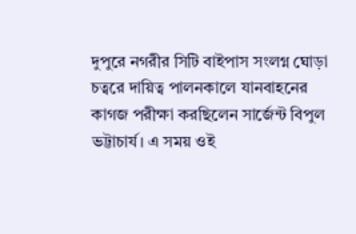দুপুরে নগরীর সিটি বাইপাস সংলগ্ন ঘোড়া চত্বরে দায়িত্ব পালনকালে যানবাহনের কাগজ পরীক্ষা করছিলেন সার্জেন্ট বিপুল ভট্টাচার্য। এ সময় ওই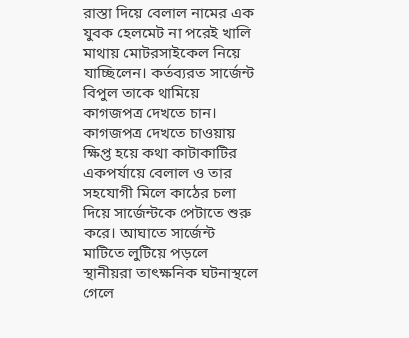রাস্তা দিয়ে বেলাল নামের এক যুবক হেলমেট না পরেই খালি মাথায় মোটরসাইকেল নিয়ে যাচ্ছিলেন। কর্তব্যরত সার্জেন্ট বিপুল তাকে থামিয়ে কাগজপত্র দেখতে চান। কাগজপত্র দেখতে চাওয়ায় ক্ষিপ্ত হয়ে কথা কাটাকাটির একপর্যায়ে বেলাল ও তার সহযোগী মিলে কাঠের চলা দিয়ে সার্জেন্টকে পেটাতে শুরু করে। আঘাতে সার্জেন্ট মাটিতে লুটিয়ে পড়লে স্থানীয়রা তাৎক্ষনিক ঘটনাস্থলে গেলে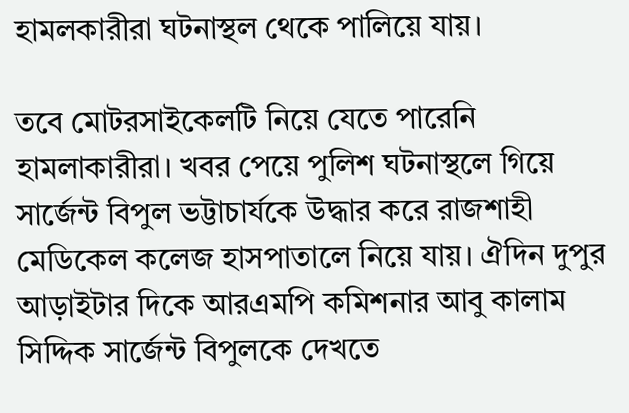হামলকারীরা ঘটনাস্থল থেকে পালিয়ে যায়।

তবে মোটরসাইকেলটি নিয়ে যেতে পারেনি হামলাকারীরা। খবর পেয়ে পুলিশ ঘটনাস্থলে গিয়ে সার্জেন্ট বিপুল ভট্টাচার্যকে উদ্ধার করে রাজশাহী মেডিকেল কলেজ হাসপাতালে নিয়ে যায়। ঐদিন দুপুর আড়াইটার দিকে আরএমপি কমিশনার আবু কালাম সিদ্দিক সার্জেন্ট বিপুলকে দেখতে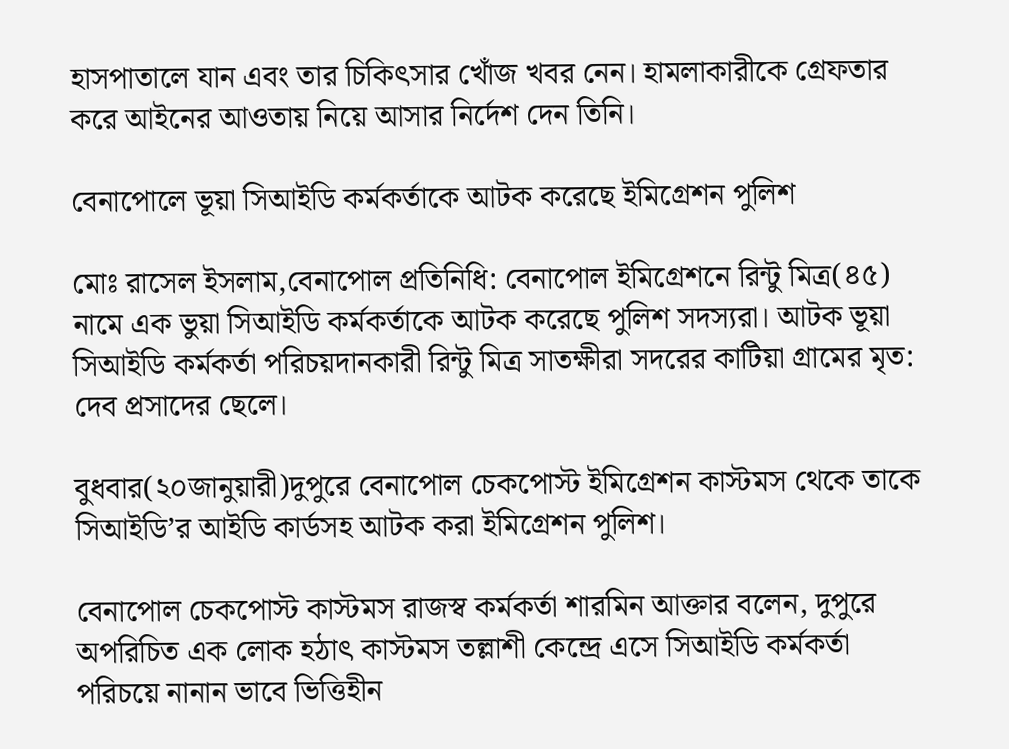হাসপাতালে যান এবং তার চিকিৎসার খোঁজ খবর নেন। হামলাকারীকে গ্রেফতার করে আইনের আওতায় নিয়ে আসার নির্দেশ দেন তিনি।

বেনাপোলে ভূয়া সিআইডি কর্মকর্তাকে আটক করেছে ইমিগ্রেশন পুলিশ

মোঃ রাসেল ইসলাম,বেনাপোল প্রতিনিধি: বেনাপোল ইমিগ্রেশনে রিন্টু মিত্র(৪৫) নামে এক ভুয়া সিআইডি কর্মকর্তাকে আটক করেছে পুলিশ সদস্যরা। আটক ভূয়া সিআইডি কর্মকর্তা পরিচয়দানকারী রিন্টু মিত্র সাতক্ষীরা সদরের কাটিয়া গ্রামের মৃত: দেব প্রসাদের ছেলে।

বুধবার(২০জানুয়ারী)দুপুরে বেনাপোল চেকপোস্ট ইমিগ্রেশন কাস্টমস থেকে তাকে সিআইডি’র আইডি কার্ডসহ আটক করা ইমিগ্রেশন পুলিশ।

বেনাপোল চেকপোস্ট কাস্টমস রাজস্ব কর্মকর্তা শারমিন আক্তার বলেন, দুপুরে অপরিচিত এক লোক হঠাৎ কাস্টমস তল্লাশী কেন্দ্রে এসে সিআইডি কর্মকর্তা পরিচয়ে নানান ভাবে ভিত্তিহীন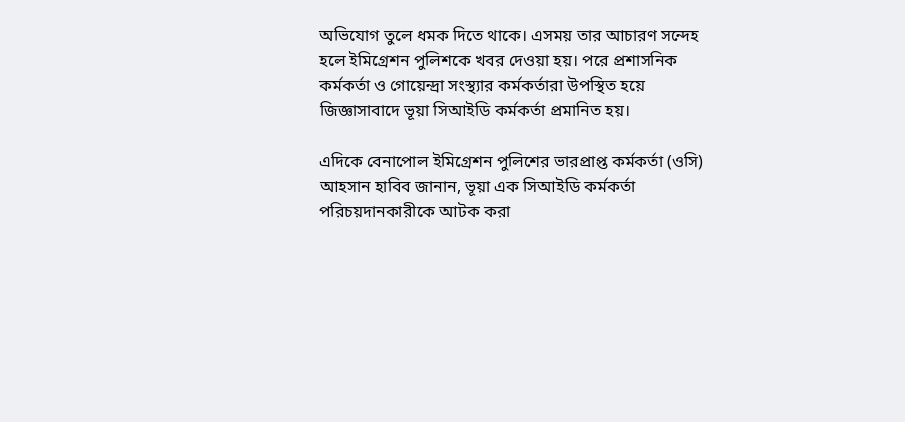অভিযোগ তুলে ধমক দিতে থাকে। এসময় তার আচারণ সন্দেহ হলে ইমিগ্রেশন পুলিশকে খবর দেওয়া হয়। পরে প্রশাসনিক কর্মকর্তা ও গোয়েন্দ্রা সংস্থ্যার কর্মকর্তারা উপস্থিত হয়ে জিজ্ঞাসাবাদে ভূয়া সিআইডি কর্মকর্তা প্রমানিত হয়।

এদিকে বেনাপোল ইমিগ্রেশন পুলিশের ভারপ্রাপ্ত কর্মকর্তা (ওসি) আহসান হাবিব জানান, ভূয়া এক সিআইডি কর্মকর্তা পরিচয়দানকারীকে আটক করা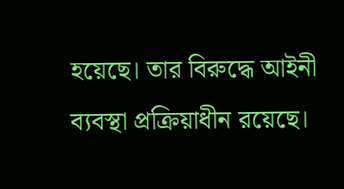হয়েছে। তার বিরুদ্ধে আইনী ব্যবস্থা প্রক্রিয়াধীন রয়েছে।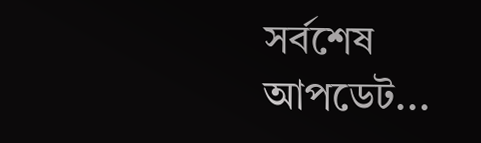সর্বশেষ আপডেট...